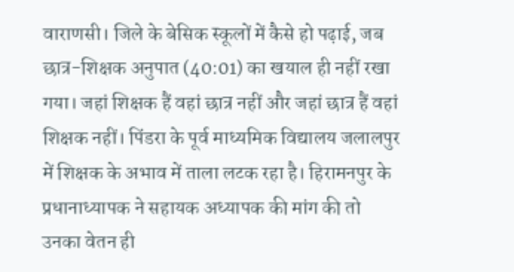वाराणसी। जिले के बेसिक स्कूलों में कैसे हो पढ़ाई, जब छात्र-शिक्षक अनुपात (40:01) का खयाल ही नहीं रखा गया। जहां शिक्षक हैं वहां छात्र नहीं और जहां छात्र हैं वहां शिक्षक नहीं। पिंडरा के पूर्व माध्यमिक विद्यालय जलालपुर में शिक्षक के अभाव में ताला लटक रहा है। हिरामनपुर के प्रधानाध्यापक ने सहायक अध्यापक की मांग की तो उनका वेतन ही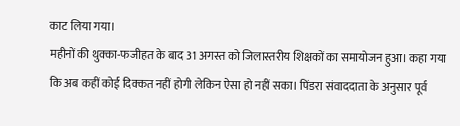काट लिया गया।
महीनों की थुक्का-फजीहत के बाद 31 अगस्त को जिलास्तरीय शिक्षकों का समायोजन हुआ। कहा गया कि अब कहीं कोई दिक्कत नहीं होगी लेकिन ऐसा हो नहीं सका। पिंडरा संवाददाता के अनुसार पूर्व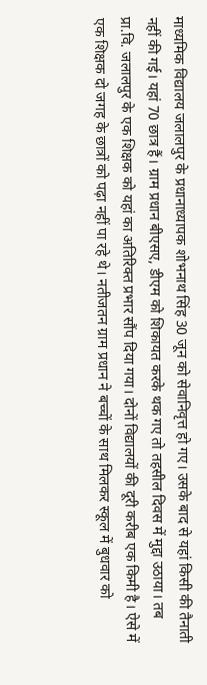माध्यमिक विद्यालय जलालपुर के प्रधानाध्यापक शोभनाथ सिंह 30 जून को सेवानिवृत्त हो गए। उसके बाद से यहां किसी की तैनाती नहीं की गई। यहां 70 छात्र हैं। ग्राम प्रधान बीएसए, डीएम को शिकायत करके थक गए तो तहसील दिवस में मुद्दा उठाया। तब प्रा.वि. जलालपुर के एक शिक्षक को यहां का अतिरिक्त प्रभार सौंप दिया गया। दोनों विद्यालयों की दूरी करीब एक किमी है। ऐसे में एक शिक्षक दो जगह के छात्रों को पढ़ा नहीं पा रहे थे। नतीजतन ग्राम प्रधान ने बच्चों के साथ मिलकर स्कूल में बुधवार को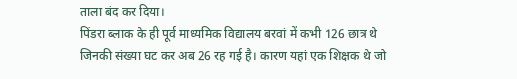ताला बंद कर दिया।
पिंडरा ब्लाक के ही पूर्व माध्यमिक विद्यालय बरवां में कभी 126 छात्र थे जिनकी संख्या घट कर अब 26 रह गई है। कारण यहां एक शिक्षक थे जो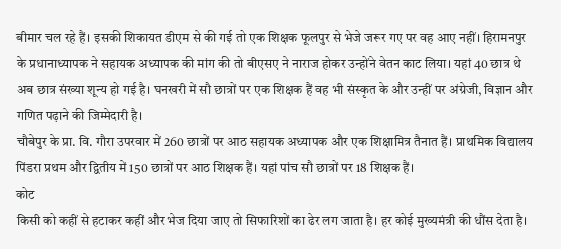बीमार चल रहे हैं। इसकी शिकायत डीएम से की गई तो एक शिक्षक फूलपुर से भेजे जरूर गए पर वह आए नहीं। हिरामनपुर के प्रधानाध्यापक ने सहायक अध्यापक की मांग की तो बीएसए ने नाराज होकर उन्होंने वेतन काट लिया। यहां 40 छात्र थे अब छात्र संख्या शून्य हो गई है। घनखरी में सौ छात्रों पर एक शिक्षक हैं वह भी संस्कृत के और उन्हीं पर अंग्रेजी, विज्ञान और गणित पढ़ाने की जिम्मेदारी है।
चौबेपुर के प्रा. वि. गौरा उपरवार में 260 छात्रों पर आठ सहायक अध्यापक और एक शिक्षामित्र तैनात हैं। प्राथमिक विद्यालय पिंडरा प्रथम और द्वितीय में 150 छात्रों पर आठ शिक्षक हैं। यहां पांच सौ छात्रों पर 18 शिक्षक हैं।
कोट
किसी को कहीं से हटाकर कहीं और भेज दिया जाए तो सिफारिशों का ढेर लग जाता है। हर कोई मुख्यमंत्री की धौंस देता है।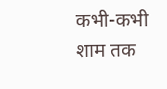कभी-कभी शाम तक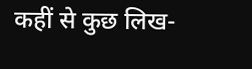कहीं से कुछ लिख-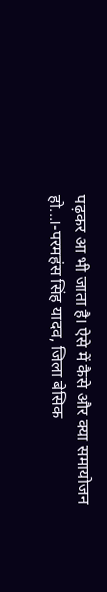पढ़कर आ भी जाता है। ऐसे में कैसे और क्या समायोजन हो...।-परमहंस सिंह यादव, जिला बेसिक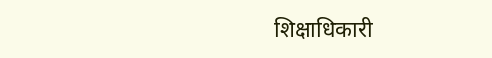शिक्षाधिकारी